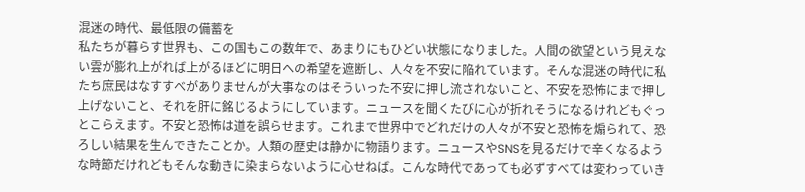混迷の時代、最低限の備蓄を
私たちが暮らす世界も、この国もこの数年で、あまりにもひどい状態になりました。人間の欲望という見えない雲が膨れ上がれば上がるほどに明日への希望を遮断し、人々を不安に陥れています。そんな混迷の時代に私たち庶民はなすすべがありませんが大事なのはそういった不安に押し流されないこと、不安を恐怖にまで押し上げないこと、それを肝に銘じるようにしています。ニュースを聞くたびに心が折れそうになるけれどもぐっとこらえます。不安と恐怖は道を誤らせます。これまで世界中でどれだけの人々が不安と恐怖を煽られて、恐ろしい結果を生んできたことか。人類の歴史は静かに物語ります。ニュースやSNSを見るだけで辛くなるような時節だけれどもそんな動きに染まらないように心せねば。こんな時代であっても必ずすべては変わっていき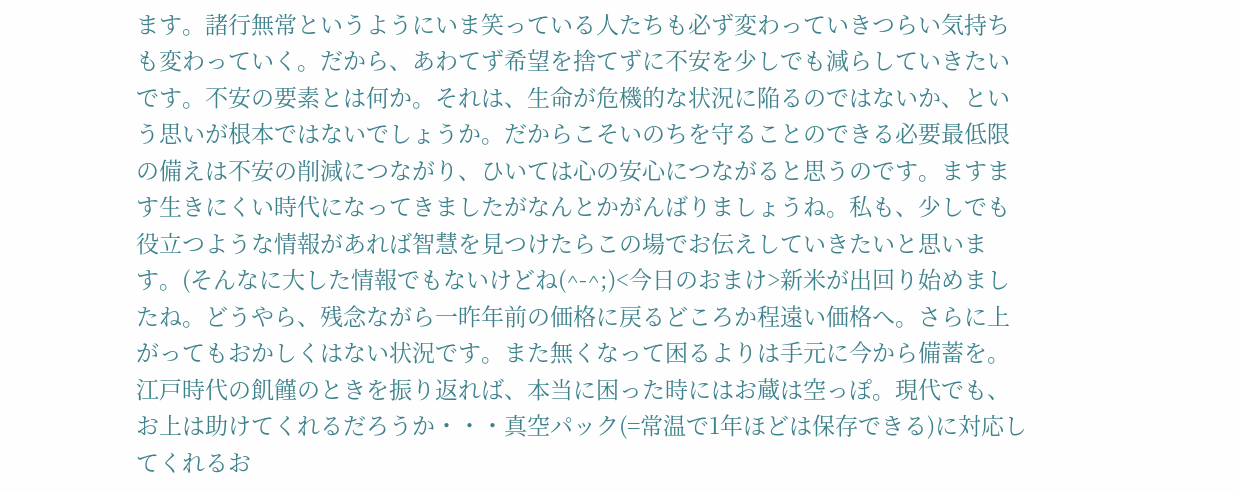ます。諸行無常というようにいま笑っている人たちも必ず変わっていきつらい気持ちも変わっていく。だから、あわてず希望を捨てずに不安を少しでも減らしていきたいです。不安の要素とは何か。それは、生命が危機的な状況に陥るのではないか、という思いが根本ではないでしょうか。だからこそいのちを守ることのできる必要最低限の備えは不安の削減につながり、ひいては心の安心につながると思うのです。ますます生きにくい時代になってきましたがなんとかがんばりましょうね。私も、少しでも役立つような情報があれば智慧を見つけたらこの場でお伝えしていきたいと思います。(そんなに大した情報でもないけどね(^-^;)<今日のおまけ>新米が出回り始めましたね。どうやら、残念ながら一昨年前の価格に戻るどころか程遠い価格へ。さらに上がってもおかしくはない状況です。また無くなって困るよりは手元に今から備蓄を。江戸時代の飢饉のときを振り返れば、本当に困った時にはお蔵は空っぽ。現代でも、お上は助けてくれるだろうか・・・真空パック(=常温で1年ほどは保存できる)に対応してくれるお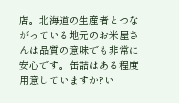店。北海道の生産者とつながっている地元のお米屋さんは品質の意味でも非常に安心です。缶詰はある程度用意していますか?い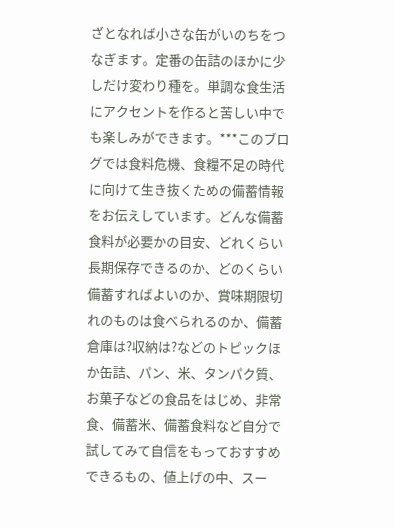ざとなれば小さな缶がいのちをつなぎます。定番の缶詰のほかに少しだけ変わり種を。単調な食生活にアクセントを作ると苦しい中でも楽しみができます。***このブログでは食料危機、食糧不足の時代に向けて生き抜くための備蓄情報をお伝えしています。どんな備蓄食料が必要かの目安、どれくらい長期保存できるのか、どのくらい備蓄すればよいのか、賞味期限切れのものは食べられるのか、備蓄倉庫は?収納は?などのトピックほか缶詰、パン、米、タンパク質、お菓子などの食品をはじめ、非常食、備蓄米、備蓄食料など自分で試してみて自信をもっておすすめできるもの、値上げの中、スー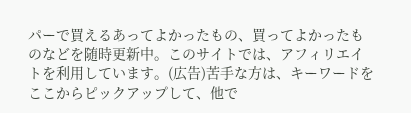パーで買えるあってよかったもの、買ってよかったものなどを随時更新中。このサイトでは、アフィリエイトを利用しています。(広告)苦手な方は、キーワードをここからピックアップして、他で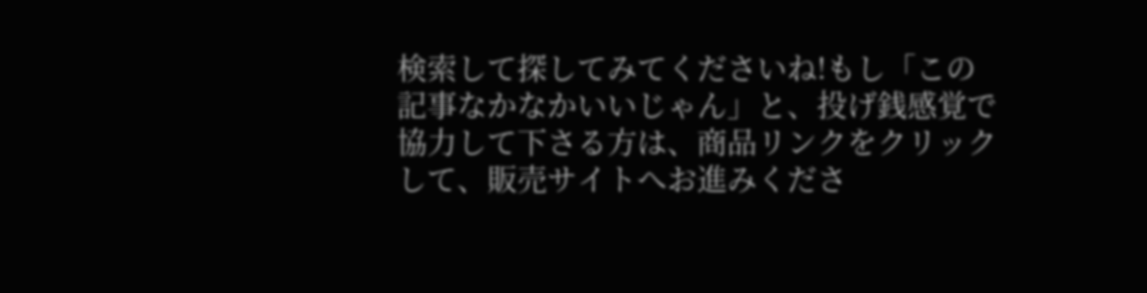検索して探してみてくださいね!もし「この記事なかなかいいじゃん」と、投げ銭感覚で協力して下さる方は、商品リンクをクリックして、販売サイトへお進みくださ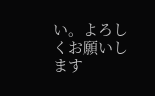い。よろしくお願いします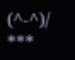(^-^)/ ***